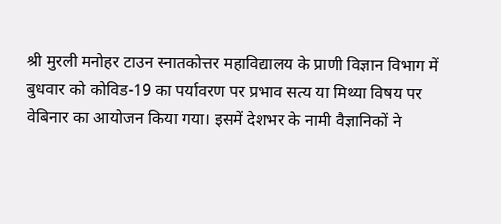श्री मुरली मनोहर टाउन स्नातकोत्तर महाविद्यालय के प्राणी विज्ञान विभाग में बुधवार को कोविड-19 का पर्यावरण पर प्रभाव सत्य या मिथ्या विषय पर वेबिनार का आयोजन किया गया। इसमें देशभर के नामी वैज्ञानिकों ने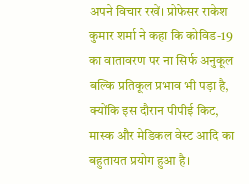अपने विचार रखें। प्रोफेसर राकेश कुमार शर्मा ने कहा कि कोविड-19 का वातावरण पर ना सिर्फ अनुकूल बल्कि प्रतिकूल प्रभाव भी पड़ा है, क्योंकि इस दौरान पीपीई किट, मास्क और मेडिकल वेस्ट आदि का बहुतायत प्रयोग हुआ है।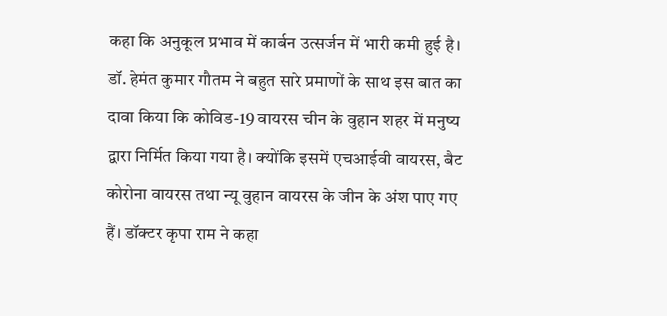कहा कि अनुकूल प्रभाव में कार्बन उत्सर्जन में भारी कमी हुई है। डॉ. हेमंत कुमार गौतम ने बहुत सारे प्रमाणों के साथ इस बात का दावा किया कि कोविड-19 वायरस चीन के वुहान शहर में मनुष्य द्वारा निर्मित किया गया है। क्योंकि इसमें एचआईवी वायरस, बैट कोरोना वायरस तथा न्यू वुहान वायरस के जीन के अंश पाए गए हैं। डॉक्टर कृपा राम ने कहा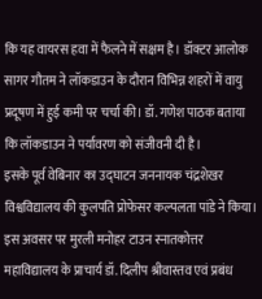कि यह वायरस हवा में फैलने में सक्षम है। डॉक्टर आलोक सागर गौतम ने लॉकडाउन के दौरान विभिन्न शहरों में वायु प्रदूषण में हुई कमी पर चर्चा की। डॉ. गणेश पाठक बताया कि लॉकडाउन ने पर्यावरण को संजीवनी दी है।
इसके पूर्व वेबिनार का उद्घाटन जननायक चंद्रशेखर विश्वविद्यालय की कुलपति प्रोफेसर कल्पलता पांडे ने किया। इस अवसर पर मुरली मनोहर टाउन स्नातकोत्तर महाविद्यालय के प्राचार्य डॉ. दिलीप श्रीवास्तव एवं प्रबंध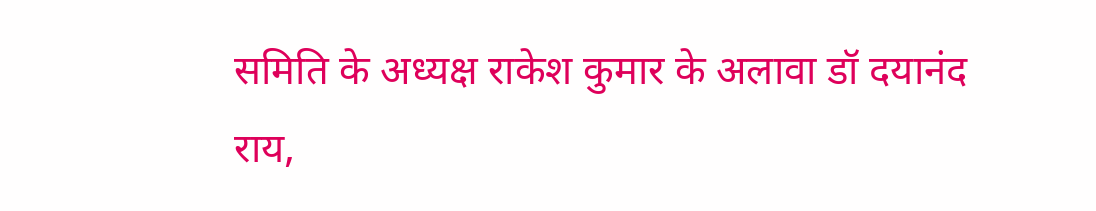समिति के अध्यक्ष राकेश कुमार के अलावा डॉ दयानंद राय,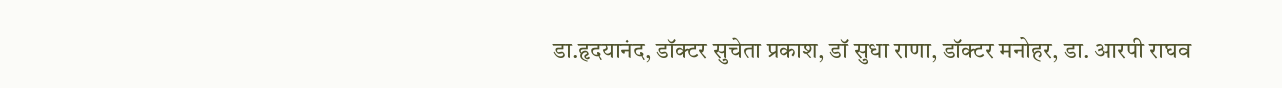डा.हृदयानंद, डॉक्टर सुचेता प्रकाश, डॉ सुधा राणा, डॉक्टर मनोहर, डा. आरपी राघव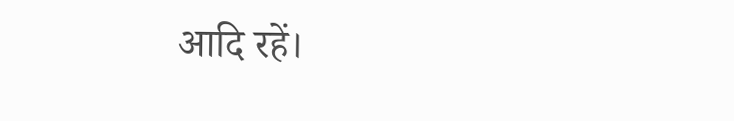आदि रहें।